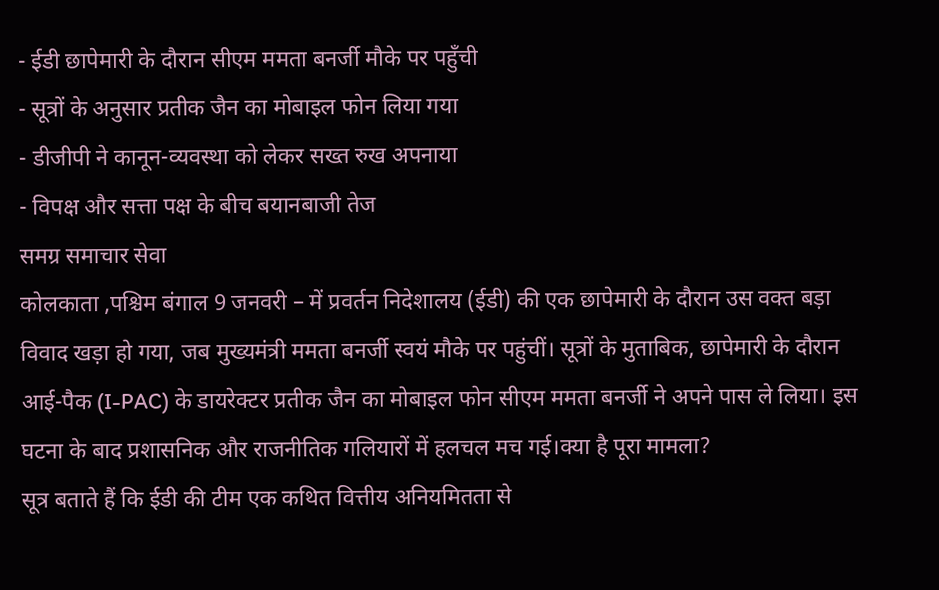- ईडी छापेमारी के दौरान सीएम ममता बनर्जी मौके पर पहुँची
- सूत्रों के अनुसार प्रतीक जैन का मोबाइल फोन लिया गया
- डीजीपी ने कानून-व्यवस्था को लेकर सख्त रुख अपनाया
- विपक्ष और सत्ता पक्ष के बीच बयानबाजी तेज
समग्र समाचार सेवा
कोलकाता ,पश्चिम बंगाल 9 जनवरी – में प्रवर्तन निदेशालय (ईडी) की एक छापेमारी के दौरान उस वक्त बड़ा विवाद खड़ा हो गया, जब मुख्यमंत्री ममता बनर्जी स्वयं मौके पर पहुंचीं। सूत्रों के मुताबिक, छापेमारी के दौरान आई-पैक (I-PAC) के डायरेक्टर प्रतीक जैन का मोबाइल फोन सीएम ममता बनर्जी ने अपने पास ले लिया। इस घटना के बाद प्रशासनिक और राजनीतिक गलियारों में हलचल मच गई।क्या है पूरा मामला?
सूत्र बताते हैं कि ईडी की टीम एक कथित वित्तीय अनियमितता से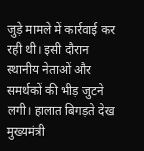जुड़े मामले में कार्रवाई कर रही थी। इसी दौरान स्थानीय नेताओं और समर्थकों की भीड़ जुटने लगी। हालात बिगड़ते देख मुख्यमंत्री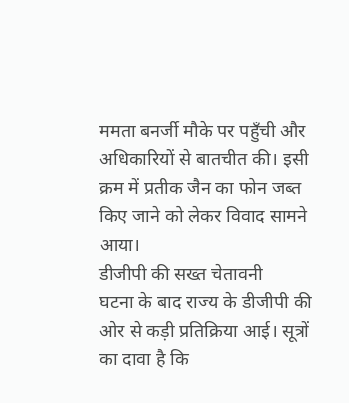ममता बनर्जी मौके पर पहुँची और अधिकारियों से बातचीत की। इसी क्रम में प्रतीक जैन का फोन जब्त किए जाने को लेकर विवाद सामने आया।
डीजीपी की सख्त चेतावनी
घटना के बाद राज्य के डीजीपी की ओर से कड़ी प्रतिक्रिया आई। सूत्रों का दावा है कि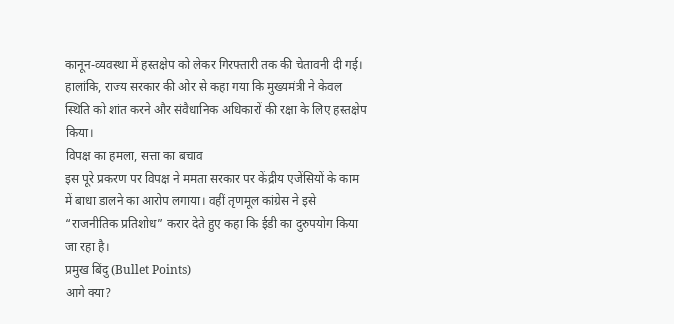कानून-व्यवस्था में हस्तक्षेप को लेकर गिरफ्तारी तक की चेतावनी दी गई। हालांकि, राज्य सरकार की ओर से कहा गया कि मुख्यमंत्री ने केवल स्थिति को शांत करने और संवैधानिक अधिकारों की रक्षा के लिए हस्तक्षेप किया।
विपक्ष का हमला, सत्ता का बचाव
इस पूरे प्रकरण पर विपक्ष ने ममता सरकार पर केंद्रीय एजेंसियों के काम में बाधा डालने का आरोप लगाया। वहीं तृणमूल कांग्रेस ने इसे “राजनीतिक प्रतिशोध” करार देते हुए कहा कि ईडी का दुरुपयोग किया जा रहा है।
प्रमुख बिंदु (Bullet Points)
आगे क्या?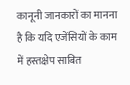कानूनी जानकारों का मानना है कि यदि एजेंसियों के काम में हस्तक्षेप साबित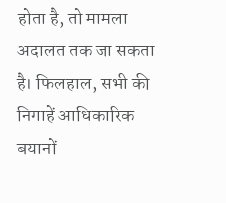होता है, तो मामला अदालत तक जा सकता है। फिलहाल, सभी की निगाहें आधिकारिक बयानों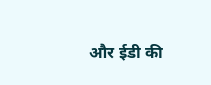और ईडी की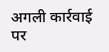अगली कार्रवाई पर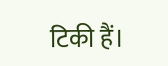टिकी हैं।